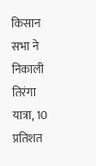किसान सभा ने निकाली तिरंगा यात्रा, 10 प्रतिशत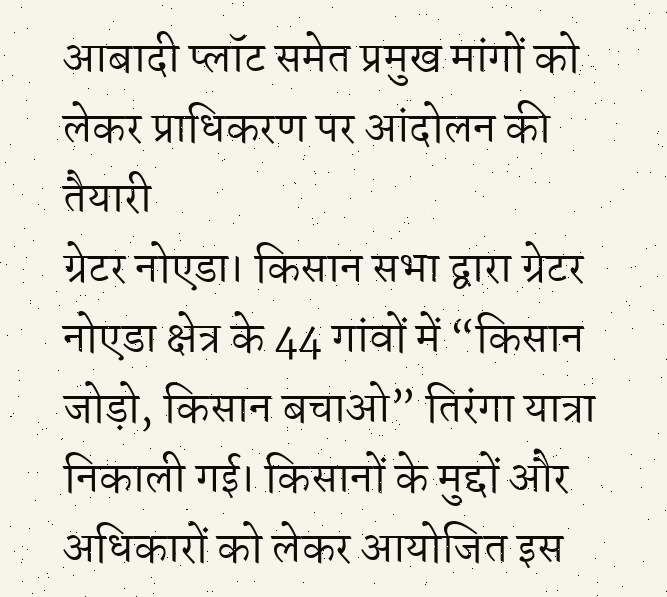आबादी प्लॉट समेत प्रमुख मांगों को लेकर प्राधिकरण पर आंदोलन की तैयारी
ग्रेटर नोएडा। किसान सभा द्वारा ग्रेटर नोएडा क्षेत्र के 44 गांवों में “किसान जोड़ो, किसान बचाओ” तिरंगा यात्रा निकाली गई। किसानों के मुद्दों और अधिकारों को लेकर आयोजित इस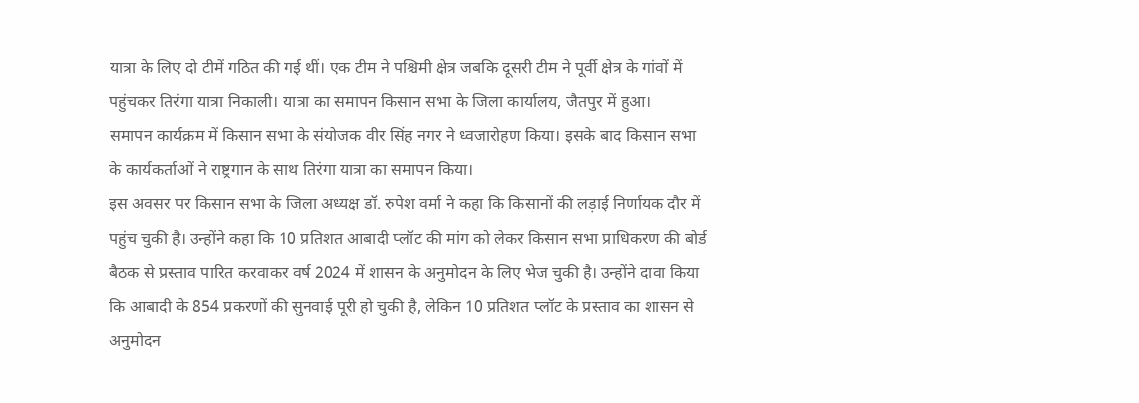यात्रा के लिए दो टीमें गठित की गई थीं। एक टीम ने पश्चिमी क्षेत्र जबकि दूसरी टीम ने पूर्वी क्षेत्र के गांवों में पहुंचकर तिरंगा यात्रा निकाली। यात्रा का समापन किसान सभा के जिला कार्यालय, जैतपुर में हुआ।
समापन कार्यक्रम में किसान सभा के संयोजक वीर सिंह नगर ने ध्वजारोहण किया। इसके बाद किसान सभा के कार्यकर्ताओं ने राष्ट्रगान के साथ तिरंगा यात्रा का समापन किया।
इस अवसर पर किसान सभा के जिला अध्यक्ष डॉ. रुपेश वर्मा ने कहा कि किसानों की लड़ाई निर्णायक दौर में पहुंच चुकी है। उन्होंने कहा कि 10 प्रतिशत आबादी प्लॉट की मांग को लेकर किसान सभा प्राधिकरण की बोर्ड बैठक से प्रस्ताव पारित करवाकर वर्ष 2024 में शासन के अनुमोदन के लिए भेज चुकी है। उन्होंने दावा किया कि आबादी के 854 प्रकरणों की सुनवाई पूरी हो चुकी है, लेकिन 10 प्रतिशत प्लॉट के प्रस्ताव का शासन से अनुमोदन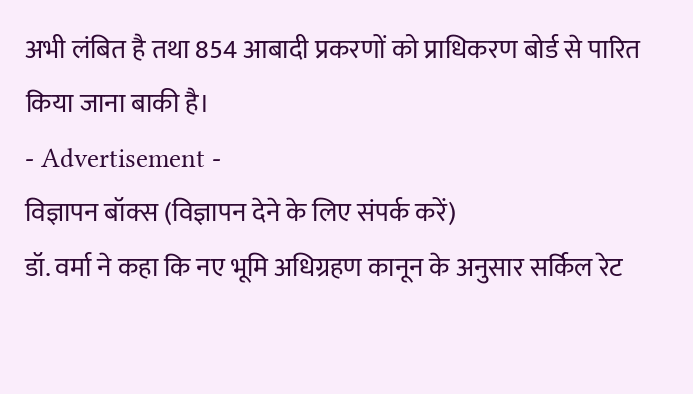अभी लंबित है तथा 854 आबादी प्रकरणों को प्राधिकरण बोर्ड से पारित किया जाना बाकी है।
- Advertisement -
विज्ञापन बॉक्स (विज्ञापन देने के लिए संपर्क करें)
डॉ. वर्मा ने कहा कि नए भूमि अधिग्रहण कानून के अनुसार सर्किल रेट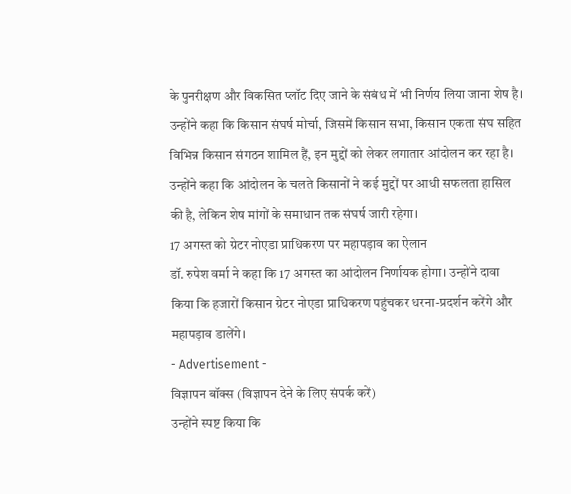के पुनरीक्षण और विकसित प्लॉट दिए जाने के संबंध में भी निर्णय लिया जाना शेष है। उन्होंने कहा कि किसान संघर्ष मोर्चा, जिसमें किसान सभा, किसान एकता संघ सहित विभिन्न किसान संगठन शामिल हैं, इन मुद्दों को लेकर लगातार आंदोलन कर रहा है।
उन्होंने कहा कि आंदोलन के चलते किसानों ने कई मुद्दों पर आधी सफलता हासिल की है, लेकिन शेष मांगों के समाधान तक संघर्ष जारी रहेगा।
17 अगस्त को ग्रेटर नोएडा प्राधिकरण पर महापड़ाव का ऐलान
डॉ. रुपेश वर्मा ने कहा कि 17 अगस्त का आंदोलन निर्णायक होगा। उन्होंने दावा किया कि हजारों किसान ग्रेटर नोएडा प्राधिकरण पहुंचकर धरना-प्रदर्शन करेंगे और महापड़ाव डालेंगे।
- Advertisement -
विज्ञापन बॉक्स (विज्ञापन देने के लिए संपर्क करें)
उन्होंने स्पष्ट किया कि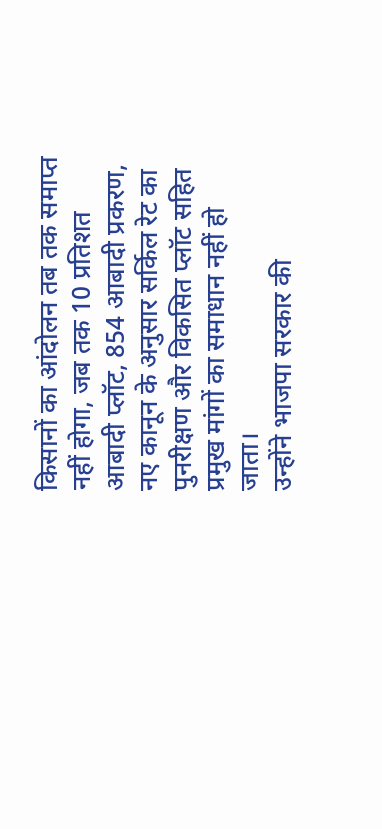किसानों का आंदोलन तब तक समाप्त नहीं होगा, जब तक 10 प्रतिशत आबादी प्लॉट, 854 आबादी प्रकरण, नए कानून के अनुसार सर्किल रेट का पुनरीक्षण और विकसित प्लॉट सहित प्रमुख मांगों का समाधान नहीं हो जाता।
उन्होंने भाजपा सरकार की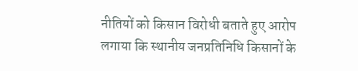नीतियों को किसान विरोधी बताते हुए आरोप लगाया कि स्थानीय जनप्रतिनिधि किसानों के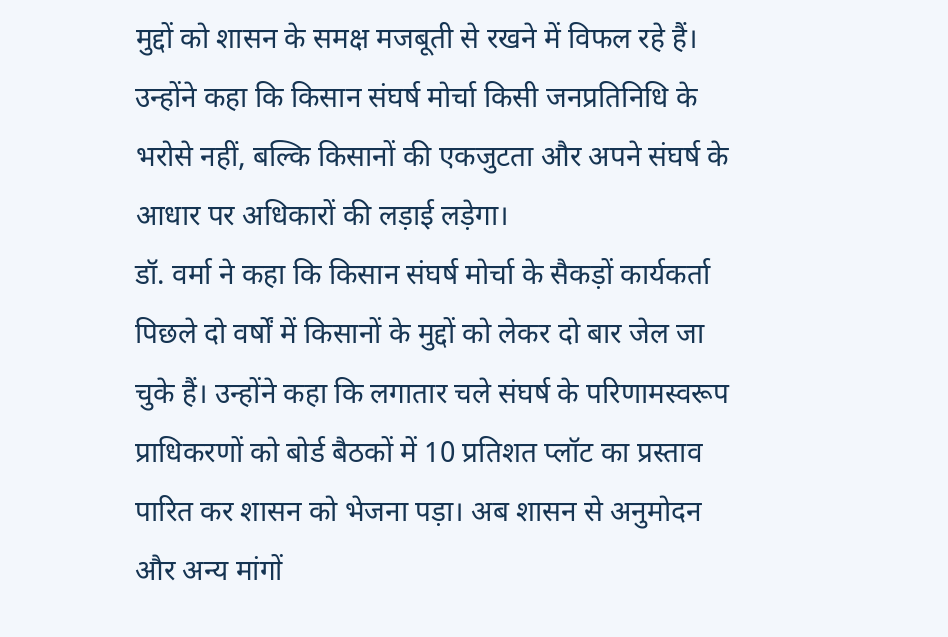मुद्दों को शासन के समक्ष मजबूती से रखने में विफल रहे हैं। उन्होंने कहा कि किसान संघर्ष मोर्चा किसी जनप्रतिनिधि के भरोसे नहीं, बल्कि किसानों की एकजुटता और अपने संघर्ष के आधार पर अधिकारों की लड़ाई लड़ेगा।
डॉ. वर्मा ने कहा कि किसान संघर्ष मोर्चा के सैकड़ों कार्यकर्ता पिछले दो वर्षों में किसानों के मुद्दों को लेकर दो बार जेल जा चुके हैं। उन्होंने कहा कि लगातार चले संघर्ष के परिणामस्वरूप प्राधिकरणों को बोर्ड बैठकों में 10 प्रतिशत प्लॉट का प्रस्ताव पारित कर शासन को भेजना पड़ा। अब शासन से अनुमोदन और अन्य मांगों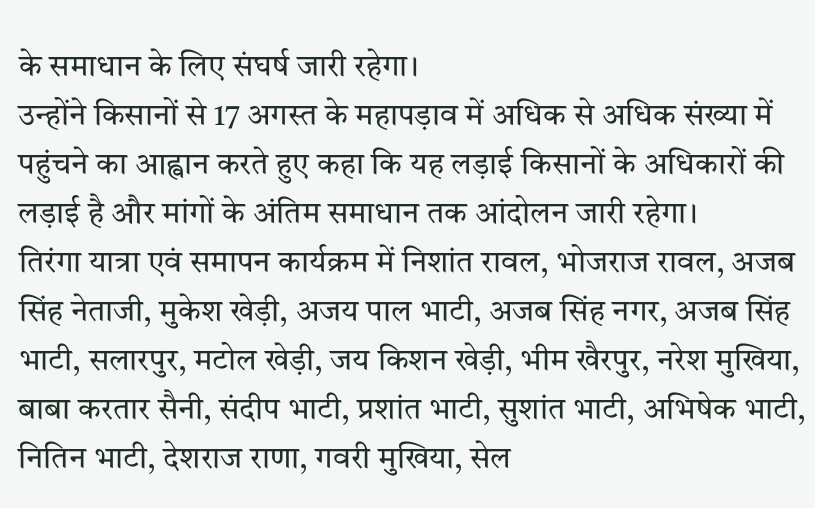के समाधान के लिए संघर्ष जारी रहेगा।
उन्होंने किसानों से 17 अगस्त के महापड़ाव में अधिक से अधिक संख्या में पहुंचने का आह्वान करते हुए कहा कि यह लड़ाई किसानों के अधिकारों की लड़ाई है और मांगों के अंतिम समाधान तक आंदोलन जारी रहेगा।
तिरंगा यात्रा एवं समापन कार्यक्रम में निशांत रावल, भोजराज रावल, अजब सिंह नेताजी, मुकेश खेड़ी, अजय पाल भाटी, अजब सिंह नगर, अजब सिंह भाटी, सलारपुर, मटोल खेड़ी, जय किशन खेड़ी, भीम खैरपुर, नरेश मुखिया, बाबा करतार सैनी, संदीप भाटी, प्रशांत भाटी, सुशांत भाटी, अभिषेक भाटी, नितिन भाटी, देशराज राणा, गवरी मुखिया, सेल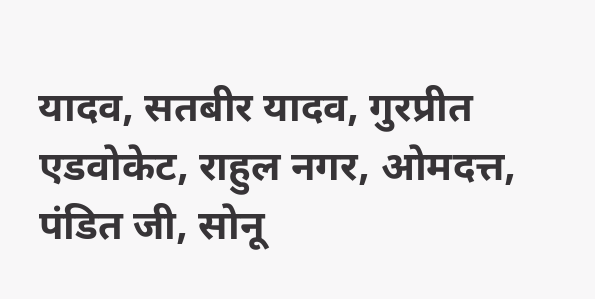यादव, सतबीर यादव, गुरप्रीत एडवोकेट, राहुल नगर, ओमदत्त, पंडित जी, सोनू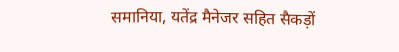समानिया, यतेंद्र मैनेजर सहित सैकड़ों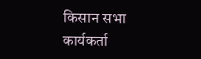किसान सभा कार्यकर्ता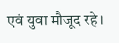एवं युवा मौजूद रहे।